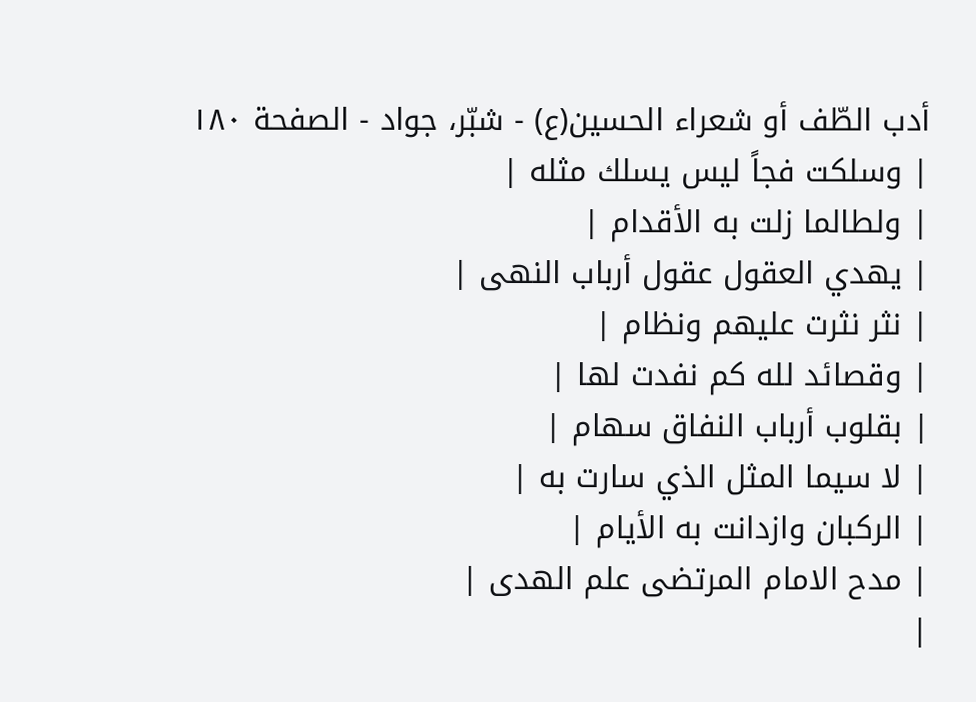أدب الطّف أو شعراء الحسين(ع) - شبّر، جواد - الصفحة ١٨٠
| وسلكت فجاً ليس يسلك مثله |
| ولطالما زلت به الأقدام |
| يهدي العقول عقول أرباب النهى |
| نثر نثرت عليهم ونظام |
| وقصائد لله كم نفدت لها |
| بقلوب أرباب النفاق سهام |
| لا سيما المثل الذي سارت به |
| الركبان وازدانت به الأيام |
| مدح الامام المرتضى علم الهدى |
|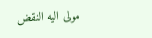مولى اليه النقض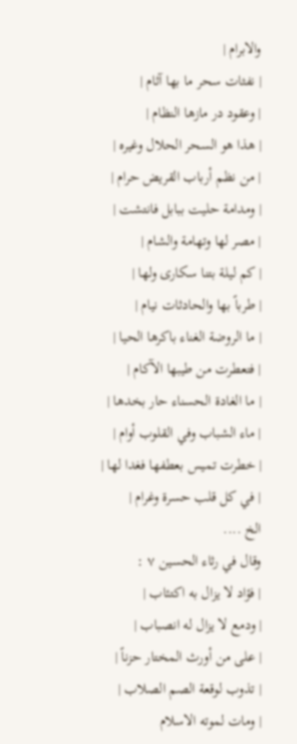والابرام |
| نفثات سحر ما بها آثام |
| وعقود در مازها النظام |
| هذا هو السحر الحلال وغيره |
| من نظم أرباب القريض حرام |
| ومدامة حليت ببابل فانتشت |
| مصر لها وتهامة والشام |
| كم ليلة بتنا سكارى ولها |
| طرباً بها والحادثات نيام |
| ما الروضة الغناء باكرها الحيا |
| فتعطرت من طيبها الآكام |
| ما الغادة الحسناء حار بخدها |
| ماء الشباب وفي القلوب أوام |
| خطرت تميس بعطفها فغدا لها |
| في كل قلب حسرة وغرام |
الخ ....
وقال في رثاء الحسين ٧ :
| فؤاد لا يزال به اكتئاب |
| ودمع لا يزال له انصباب |
| على من أورث المختار حزناً |
| تذوب لوقعة الصم الصلاب |
| ومات لموته الاسلام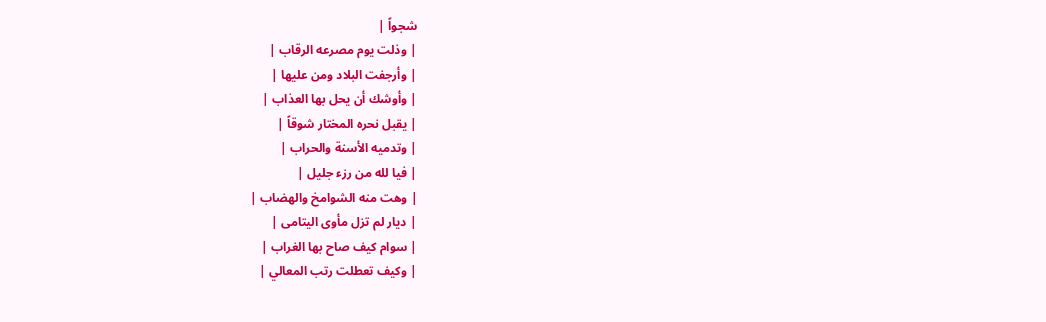شجواً |
| وذلت يوم مصرعه الرقاب |
| وأرجفت البلاد ومن عليها |
| وأوشك أن يحل بها العذاب |
| يقبل نحره المختار شوقاً |
| وتدميه الأسنة والحراب |
| فيا لله من رزء جليل |
| وهت منه الشوامخ والهضاب |
| ديار لم تزل مأوى اليتامى |
| سوام كيف صاح بها الغراب |
| وكيف تعطلت رتب المعالي |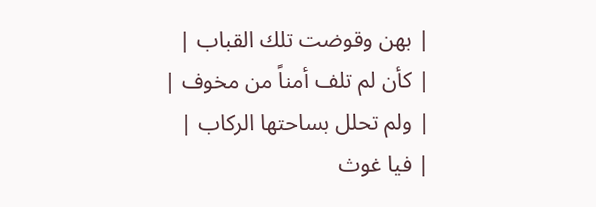| بهن وقوضت تلك القباب |
| كأن لم تلف أمناً من مخوف |
| ولم تحلل بساحتها الركاب |
| فيا غوث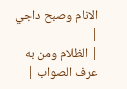الانام وصبح داجي |
| الظلام ومن به عرف الصواب |